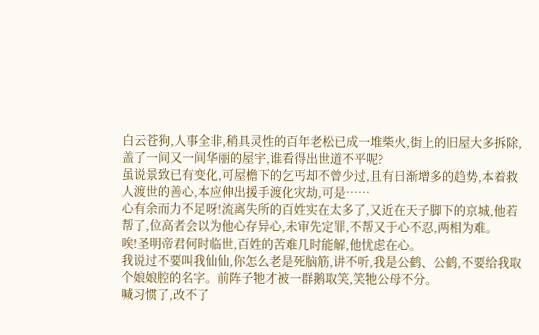白云苍狗,人事全非,稍具灵性的百年老松已成一堆柴火,街上的旧屋大多拆除,盖了一间又一间华丽的屋宇,谁看得出世道不平呢?
虽说景致已有变化,可屋檐下的乞丐却不曾少过,且有日渐增多的趋势,本着救人渡世的善心,本应伸出援手渡化灾劫,可是……
心有余而力不足呀!流离失所的百姓实在太多了,又近在天子脚下的京城,他若帮了,位高者会以为他心存异心,未审先定罪,不帮又于心不忍,两相为难。
唉!圣明帝君何时临世,百姓的苦难几时能解,他忧虑在心。
我说过不要叫我仙仙,你怎么老是死脑筋,讲不听,我是公鹤、公鹤,不要给我取个娘娘腔的名字。前阵子牠才被一群鹅取笑,笑牠公母不分。
喊习惯了,改不了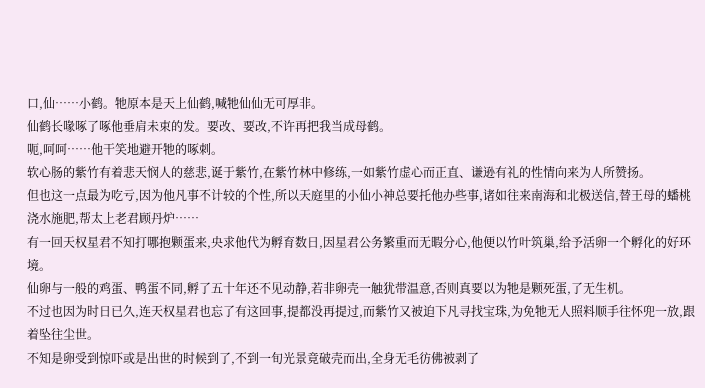口,仙……小鹤。牠原本是天上仙鹤,喊牠仙仙无可厚非。
仙鹤长喙啄了啄他垂肩未束的发。要改、要改,不许再把我当成母鹤。
呃,呵呵……他干笑地避开牠的啄刺。
软心肠的紫竹有着悲天悯人的慈悲,诞于紫竹,在紫竹林中修练,一如紫竹虚心而正直、谦逊有礼的性情向来为人所赞扬。
但也这一点最为吃亏,因为他凡事不计较的个性,所以天庭里的小仙小神总要托他办些事,诸如往来南海和北极送信,替王母的蟠桃浇水施肥,帮太上老君顾丹炉……
有一回天权星君不知打哪抱颗蛋来,央求他代为孵育数日,因星君公务繁重而无暇分心,他便以竹叶筑巢,给予活卵一个孵化的好环境。
仙卵与一般的鸡蛋、鸭蛋不同,孵了五十年还不见动静,若非卵壳一触犹带温意,否则真要以为牠是颗死蛋,了无生机。
不过也因为时日已久,连天权星君也忘了有这回事,提都没再提过,而紫竹又被迫下凡寻找宝珠,为免牠无人照料顺手往怀兜一放,跟着坠往尘世。
不知是卵受到惊吓或是出世的时候到了,不到一旬光景竟破壳而出,全身无毛彷佛被剥了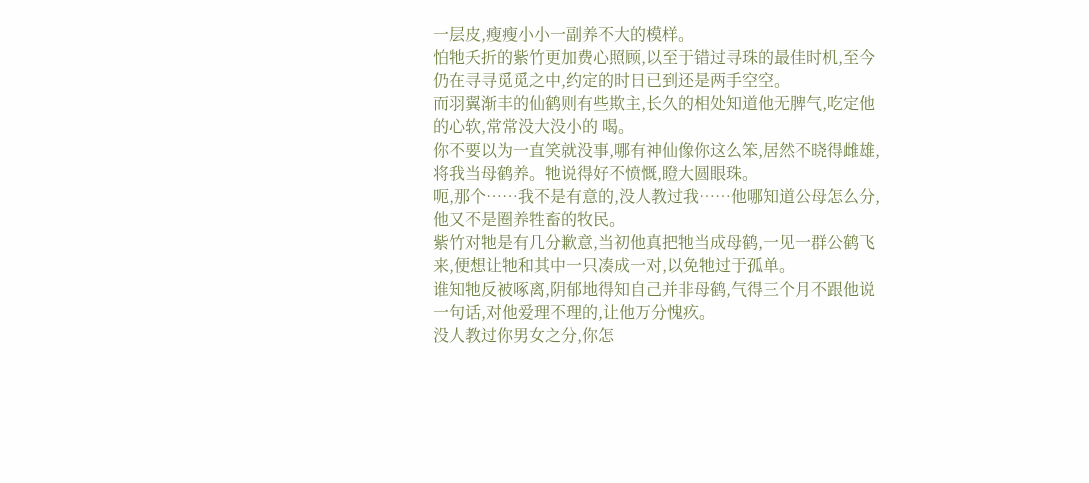一层皮,瘦瘦小小一副养不大的模样。
怕牠夭折的紫竹更加费心照顾,以至于错过寻珠的最佳时机,至今仍在寻寻觅觅之中,约定的时日已到还是两手空空。
而羽翼渐丰的仙鹤则有些欺主,长久的相处知道他无脾气,吃定他的心软,常常没大没小的 喝。
你不要以为一直笑就没事,哪有神仙像你这么笨,居然不晓得雌雄,将我当母鹤养。牠说得好不愤慨,瞪大圆眼珠。
呃,那个……我不是有意的,没人教过我……他哪知道公母怎么分,他又不是圈养牲畜的牧民。
紫竹对牠是有几分歉意,当初他真把牠当成母鹤,一见一群公鹤飞来,便想让牠和其中一只凑成一对,以免牠过于孤单。
谁知牠反被啄离,阴郁地得知自己并非母鹤,气得三个月不跟他说一句话,对他爱理不理的,让他万分愧疚。
没人教过你男女之分,你怎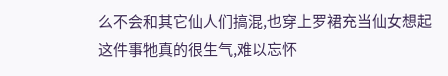么不会和其它仙人们搞混,也穿上罗裙充当仙女想起这件事牠真的很生气,难以忘怀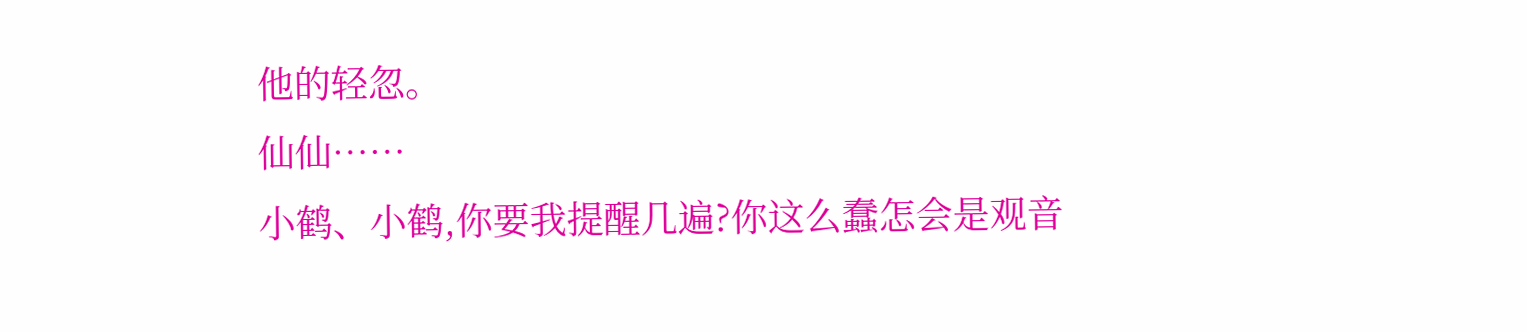他的轻忽。
仙仙……
小鹤、小鹤,你要我提醒几遍?你这么蠢怎会是观音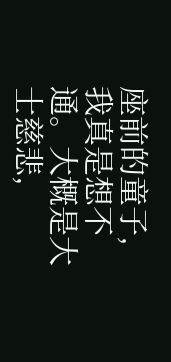座前的童子,我真是想不通。大概是大士慈悲,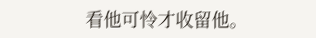看他可怜才收留他。